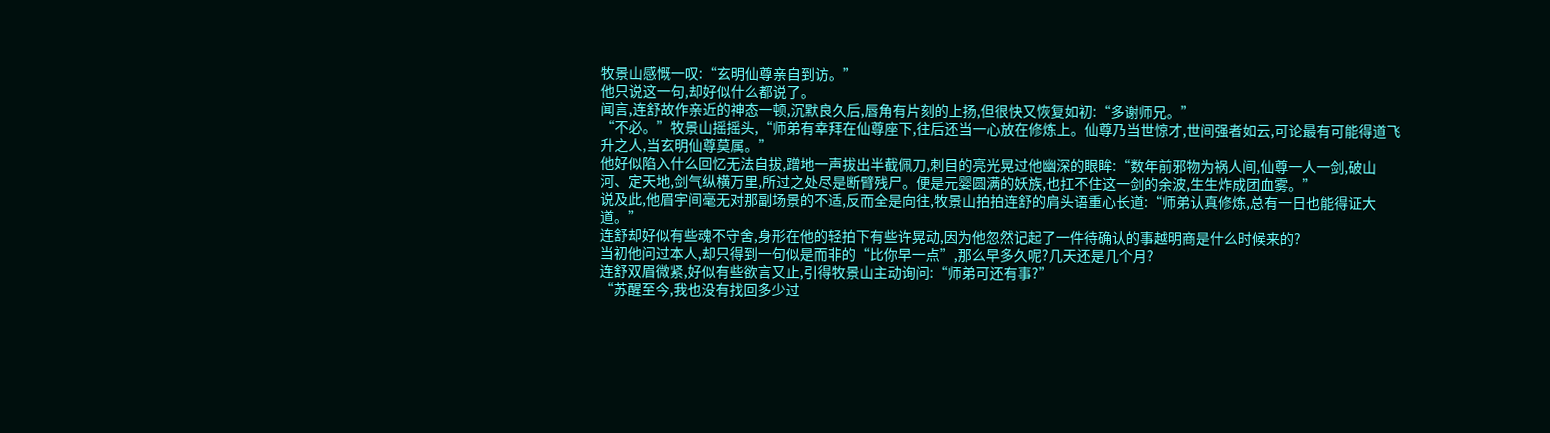牧景山感慨一叹:“玄明仙尊亲自到访。”
他只说这一句,却好似什么都说了。
闻言,连舒故作亲近的神态一顿,沉默良久后,唇角有片刻的上扬,但很快又恢复如初:“多谢师兄。”
“不必。”牧景山摇摇头,“师弟有幸拜在仙尊座下,往后还当一心放在修炼上。仙尊乃当世惊才,世间强者如云,可论最有可能得道飞升之人,当玄明仙尊莫属。”
他好似陷入什么回忆无法自拔,蹭地一声拔出半截佩刀,刺目的亮光晃过他幽深的眼眸:“数年前邪物为祸人间,仙尊一人一剑,破山河、定天地,剑气纵横万里,所过之处尽是断臂残尸。便是元婴圆满的妖族,也扛不住这一剑的余波,生生炸成团血雾。”
说及此,他眉宇间毫无对那副场景的不适,反而全是向往,牧景山拍拍连舒的肩头语重心长道:“师弟认真修炼,总有一日也能得证大道。”
连舒却好似有些魂不守舍,身形在他的轻拍下有些许晃动,因为他忽然记起了一件待确认的事越明商是什么时候来的?
当初他问过本人,却只得到一句似是而非的“比你早一点”,那么早多久呢?几天还是几个月?
连舒双眉微紧,好似有些欲言又止,引得牧景山主动询问:“师弟可还有事?”
“苏醒至今,我也没有找回多少过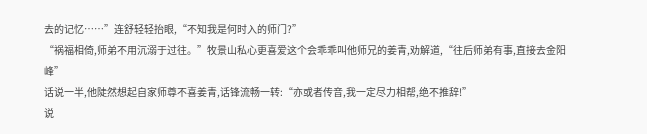去的记忆……”连舒轻轻抬眼,“不知我是何时入的师门?”
“祸福相倚,师弟不用沉溺于过往。”牧景山私心更喜爱这个会乖乖叫他师兄的姜青,劝解道,“往后师弟有事,直接去金阳峰”
话说一半,他陡然想起自家师尊不喜姜青,话锋流畅一转:“亦或者传音,我一定尽力相帮,绝不推辞!”
说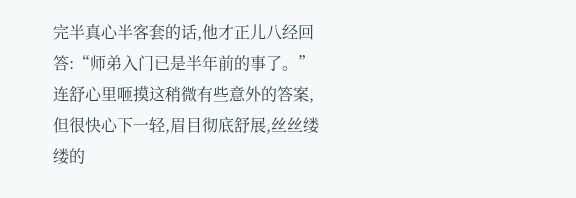完半真心半客套的话,他才正儿八经回答:“师弟入门已是半年前的事了。”
连舒心里咂摸这稍微有些意外的答案,但很快心下一轻,眉目彻底舒展,丝丝缕缕的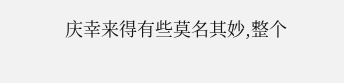庆幸来得有些莫名其妙,整个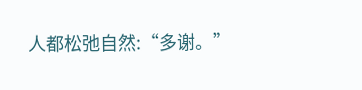人都松弛自然:“多谢。”